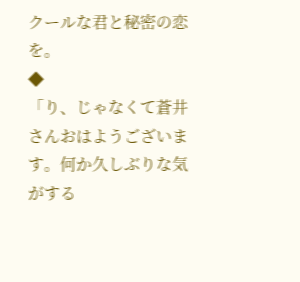クールな君と秘密の恋を。
◆
「り、じゃなくて蒼井さんおはようございます。何か久しぶりな気がする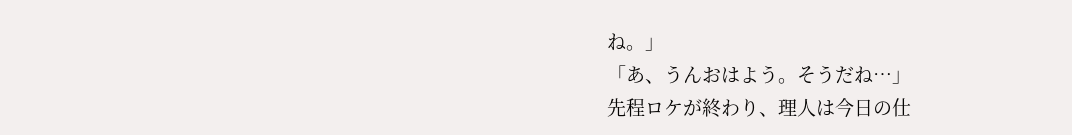ね。」
「あ、うんおはよう。そうだね…」
先程ロケが終わり、理人は今日の仕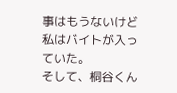事はもうないけど私はバイトが入っていた。
そして、桐谷くん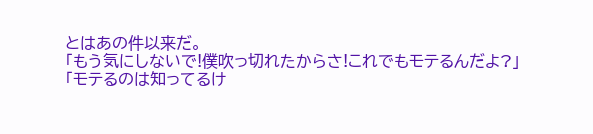とはあの件以来だ。
「もう気にしないで!僕吹っ切れたからさ!これでもモテるんだよ?」
「モテるのは知ってるけ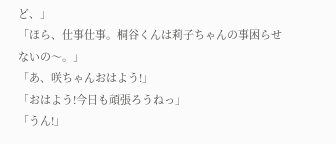ど、」
「ほら、仕事仕事。桐谷くんは莉子ちゃんの事困らせないの〜。」
「あ、咲ちゃんおはよう!」
「おはよう!今日も頑張ろうねっ」
「うん!」